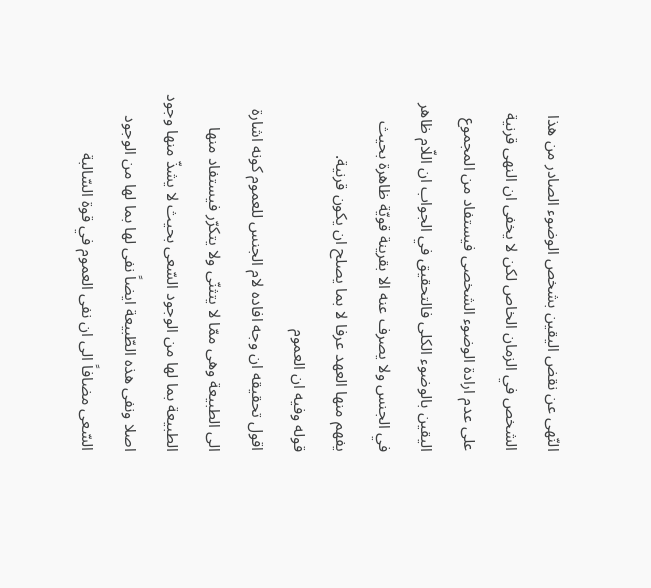النّهى عن نقض اليقين بشخص الوضوء الصادر من هذا الشخص في الزمان الخاص لكن لا يخفى ان النهى قرنية على عدم ارادة الوضوء الشخصى فيستفاد من المجموع اليقين بالوضوء الكلى فالتحقيق في الجواب ان اللّام ظاهر في الجنس ولا يصرف عنه الا بقرينة قويّة ظاهرة بحيث يفهم منها العهد عرفا لا بما يصلح ان يكون قرنية.
قوله وفيه ان العموم
اقول تحقيقه ان وجه افاده لام الجنس للعموم كونه اشارة الى الطبيعة وهى ممّا لا يتثنّى ولا يتكرّر فيستفاد منها الطبيعة بما لها من الوجود السّعى بحيث لا يشذّ منها وجود اصلا ونفى هذه الطّبيعة ايضاً نفى لها بما لها من الوجود السّعى مضافاً الى ان نفى العموم في قوة السّالبة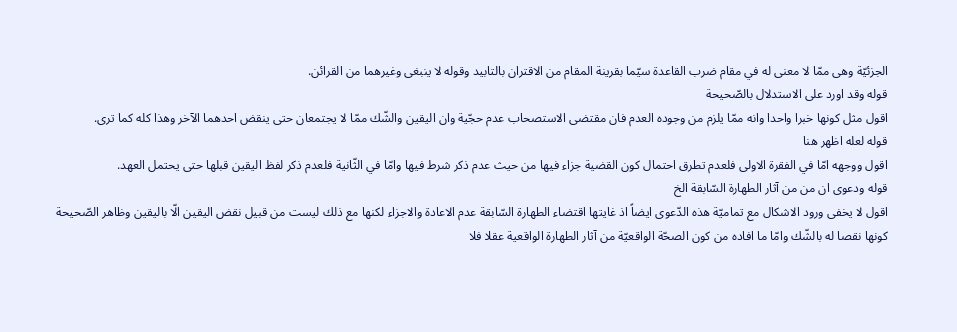الجزئيّة وهى ممّا لا معنى له في مقام ضرب القاعدة سيّما بقرينة المقام من الاقتران بالتابيد وقوله لا ينبغى وغيرهما من القرائن.
قوله وقد اورد على الاستدلال بالصّحيحة
اقول مثل كونها خبرا واحدا وانه ممّا يلزم من وجوده العدم فان مقتضى الاستصحاب عدم حجّية وان اليقين والشّك ممّا لا يجتمعان حتى ينقض احدهما الآخر وهذا كله كما ترى.
قوله لعله اظهر هنا
اقول ووجهه امّا في الفقرة الاولى فلعدم تطرق احتمال كون القضية جزاء فيها من حيث عدم ذكر شرط فيها وامّا في الثّانية فلعدم ذكر لفظ اليقين قبلها حتى يحتمل العهد.
قوله ودعوى ان من من آثار الطهارة السّابقة الخ
اقول لا يخفى ورود الاشكال مع تماميّة هذه الدّعوى ايضاً اذ غايتها اقتضاء الطهارة السّابقة عدم الاعادة والاجزاء لكنها مع ذلك ليست من قبيل نقض اليقين الّا باليقين وظاهر الصّحيحة كونها نقصا له بالشّك وامّا ما افاده من كون الصحّة الواقعيّة من آثار الطهارة الواقعية عقلا فلا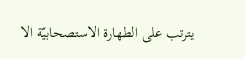يترتب على الطهارة الاستصحابيّة الا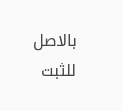بالاصل للثبت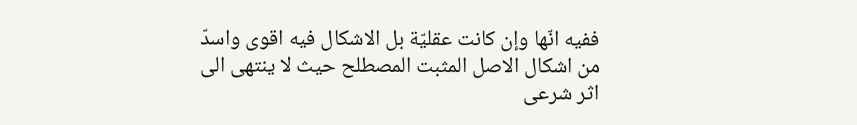ففيه انّها وإن كانت عقليّة بل الاشكال فيه اقوى واسدّ من اشكال الاصل المثبت المصطلح حيث لا ينتهى الى اثر شرعى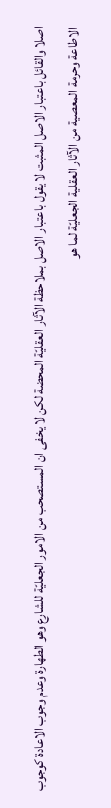اصلا والقائل باعتبار الاصل المثبت لا يقول باعتبار الاصل بملاحظة الآثار العقليّة المحضة لكن لا يخفى ان المستصحب من الامور الجعليّة للشارع وهو الطهارة وعدم وجوب الاعادة كوجوب الاطاعة وحرمة المعصية من الآثار العقلية الجعليّة لما هو